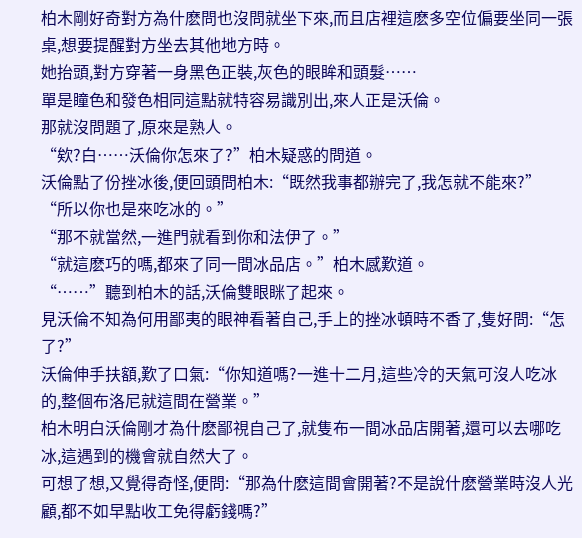柏木剛好奇對方為什麽問也沒問就坐下來,而且店裡這麽多空位偏要坐同一張桌,想要提醒對方坐去其他地方時。
她抬頭,對方穿著一身黑色正裝,灰色的眼眸和頭髮……
單是瞳色和發色相同這點就特容易識別出,來人正是沃倫。
那就沒問題了,原來是熟人。
“欸?白……沃倫你怎來了?”柏木疑惑的問道。
沃倫點了份挫冰後,便回頭問柏木:“既然我事都辦完了,我怎就不能來?”
“所以你也是來吃冰的。”
“那不就當然,一進門就看到你和法伊了。”
“就這麽巧的嗎,都來了同一間冰品店。”柏木感歎道。
“……”聽到柏木的話,沃倫雙眼眯了起來。
見沃倫不知為何用鄙夷的眼神看著自己,手上的挫冰頓時不香了,隻好問:“怎了?”
沃倫伸手扶額,歎了口氣:“你知道嗎?一進十二月,這些冷的天氣可沒人吃冰的,整個布洛尼就這間在營業。”
柏木明白沃倫剛才為什麽鄙視自己了,就隻布一間冰品店開著,還可以去哪吃冰,這遇到的機會就自然大了。
可想了想,又覺得奇怪,便問:“那為什麽這間會開著?不是說什麽營業時沒人光顧,都不如早點收工免得虧錢嗎?”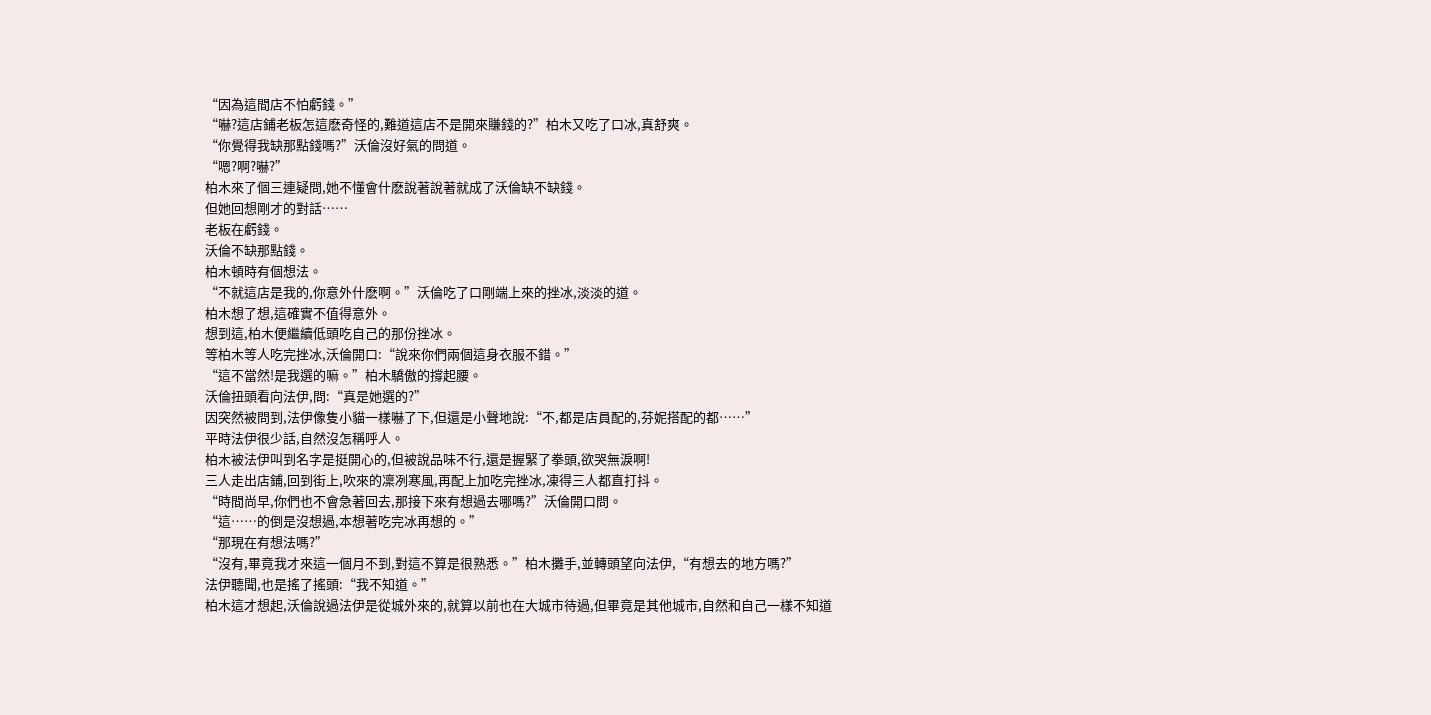“因為這間店不怕虧錢。”
“嚇?這店鋪老板怎這麽奇怪的,難道這店不是開來賺錢的?”柏木又吃了口冰,真舒爽。
“你覺得我缺那點錢嗎?”沃倫沒好氣的問道。
“嗯?啊?嚇?”
柏木來了個三連疑問,她不懂會什麽說著說著就成了沃倫缺不缺錢。
但她回想剛才的對話……
老板在虧錢。
沃倫不缺那點錢。
柏木頓時有個想法。
“不就這店是我的,你意外什麽啊。”沃倫吃了口剛端上來的挫冰,淡淡的道。
柏木想了想,這確實不值得意外。
想到這,柏木便繼續低頭吃自己的那份挫冰。
等柏木等人吃完挫冰,沃倫開口:“說來你們兩個這身衣服不錯。”
“這不當然!是我選的嘛。”柏木驕傲的撐起腰。
沃倫扭頭看向法伊,問:“真是她選的?”
因突然被問到,法伊像隻小貓一樣嚇了下,但還是小聲地說:“不,都是店員配的,芬妮搭配的都……”
平時法伊很少話,自然沒怎稱呼人。
柏木被法伊叫到名字是挺開心的,但被說品味不行,還是握緊了拳頭,欲哭無淚啊!
三人走出店鋪,回到街上,吹來的凜冽寒風,再配上加吃完挫冰,凍得三人都直打抖。
“時間尚早,你們也不會急著回去,那接下來有想過去哪嗎?”沃倫開口問。
“這……的倒是沒想過,本想著吃完冰再想的。”
“那現在有想法嗎?”
“沒有,畢竟我才來這一個月不到,對這不算是很熟悉。”柏木攤手,並轉頭望向法伊,“有想去的地方嗎?”
法伊聽聞,也是搖了搖頭:“我不知道。”
柏木這才想起,沃倫說過法伊是從城外來的,就算以前也在大城市待過,但畢竟是其他城市,自然和自己一樣不知道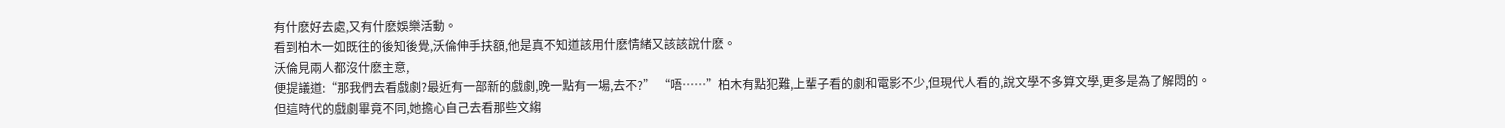有什麽好去處,又有什麽娛樂活動。
看到柏木一如既往的後知後覺,沃倫伸手扶額,他是真不知道該用什麽情緒又該該說什麽。
沃倫見兩人都沒什麽主意,
便提議道:“那我們去看戲劇?最近有一部新的戲劇,晚一點有一場,去不?” “唔……”柏木有點犯難,上輩子看的劇和電影不少,但現代人看的,說文學不多算文學,更多是為了解悶的。
但這時代的戲劇畢竟不同,她擔心自己去看那些文縐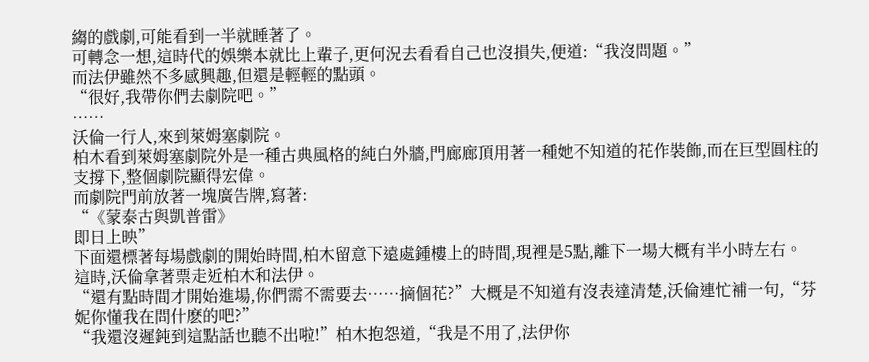縐的戲劇,可能看到一半就睡著了。
可轉念一想,這時代的娛樂本就比上輩子,更何況去看看自己也沒損失,便道:“我沒問題。”
而法伊雖然不多感興趣,但還是輕輕的點頭。
“很好,我帶你們去劇院吧。”
……
沃倫一行人,來到萊姆塞劇院。
柏木看到萊姆塞劇院外是一種古典風格的純白外牆,門廊廊頂用著一種她不知道的花作裝飾,而在巨型圓柱的支撐下,整個劇院顯得宏偉。
而劇院門前放著一塊廣告牌,寫著:
“《蒙泰古與凱普雷》
即日上映”
下面還標著每場戲劇的開始時間,柏木留意下遠處鍾樓上的時間,現裡是5點,離下一場大概有半小時左右。
這時,沃倫拿著票走近柏木和法伊。
“還有點時間才開始進場,你們需不需要去……摘個花?”大概是不知道有沒表達清楚,沃倫連忙補一句,“芬妮你懂我在問什麽的吧?”
“我還沒遲鈍到這點話也聽不出啦!”柏木抱怨道,“我是不用了,法伊你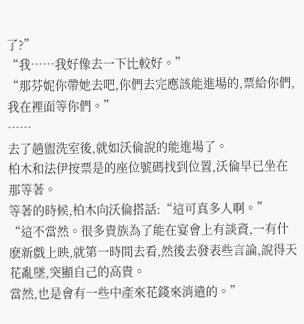了?”
“我……我好像去一下比較好。”
“那芬妮你帶她去吧,你們去完應該能進場的,票給你們,我在裡面等你們。”
……
去了趟盥洗室後,就如沃倫說的能進場了。
柏木和法伊按票是的座位號碼找到位置,沃倫早已坐在那等著。
等著的時候,柏木向沃倫搭話:“這可真多人啊。”
“這不當然。很多貴族為了能在宴會上有談資,一有什麽新戲上映,就第一時間去看,然後去發表些言論,說得天花亂墜,突顯自己的高貴。
當然,也是會有一些中產來花錢來消遣的。”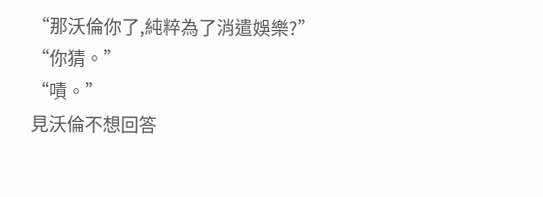“那沃倫你了,純粹為了消遣娛樂?”
“你猜。”
“嘖。”
見沃倫不想回答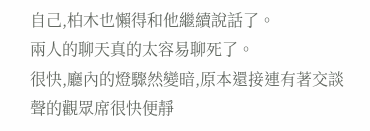自己,柏木也懶得和他繼續說話了。
兩人的聊天真的太容易聊死了。
很快,廳內的燈驟然變暗,原本還接連有著交談聲的觀眾席很快便靜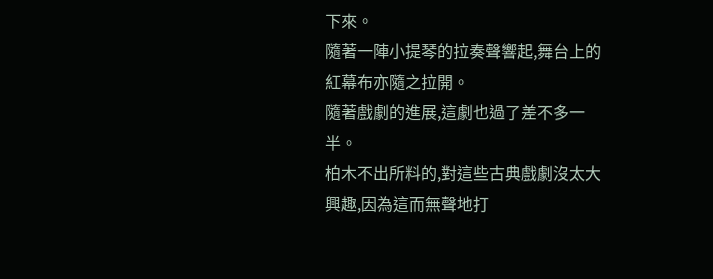下來。
隨著一陣小提琴的拉奏聲響起,舞台上的紅幕布亦隨之拉開。
隨著戲劇的進展,這劇也過了差不多一半。
柏木不出所料的,對這些古典戲劇沒太大興趣,因為這而無聲地打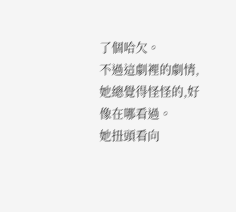了個哈欠。
不過這劇裡的劇情,她總覺得怪怪的,好像在哪看過。
她扭頭看向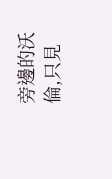旁邊的沃倫,只見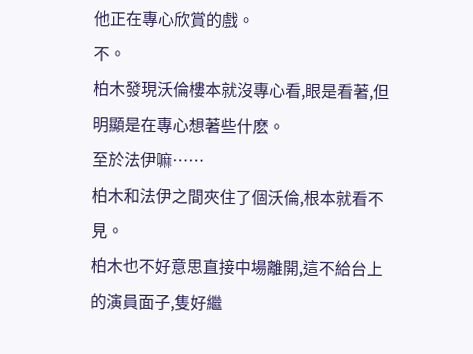他正在專心欣賞的戲。
不。
柏木發現沃倫樓本就沒專心看,眼是看著,但明顯是在專心想著些什麽。
至於法伊嘛……
柏木和法伊之間夾住了個沃倫,根本就看不見。
柏木也不好意思直接中場離開,這不給台上的演員面子,隻好繼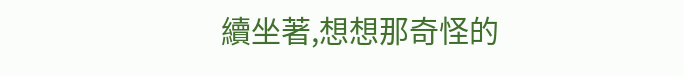續坐著,想想那奇怪的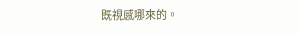既視感哪來的。